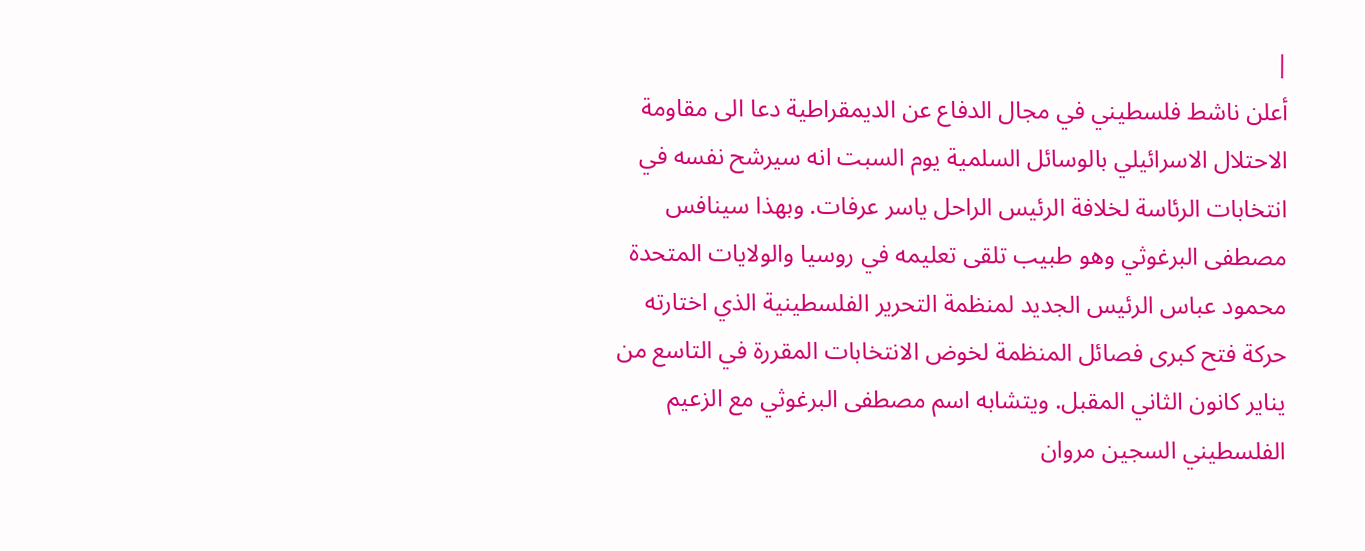|
أعلن ناشط فلسطيني في مجال الدفاع عن الديمقراطية دعا الى مقاومة الاحتلال الاسرائيلي بالوسائل السلمية يوم السبت انه سيرشح نفسه في انتخابات الرئاسة لخلافة الرئيس الراحل ياسر عرفات. وبهذا سينافس مصطفى البرغوثي وهو طبيب تلقى تعليمه في روسيا والولايات المتحدة محمود عباس الرئيس الجديد لمنظمة التحرير الفلسطينية الذي اختارته حركة فتح كبرى فصائل المنظمة لخوض الانتخابات المقررة في التاسع من يناير كانون الثاني المقبل. ويتشابه اسم مصطفى البرغوثي مع الزعيم الفلسطيني السجين مروان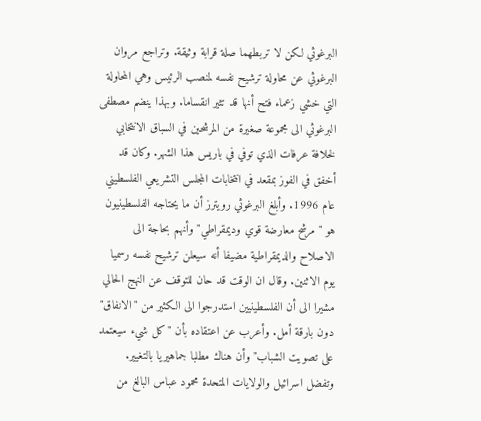البرغوثي لكن لا تربطهما صلة قرابة وثيقة. وتراجع مروان البرغوثي عن محاولة ترشيح نفسه لمنصب الرئيس وهي المحاولة التي خشي زعماء فتح أنها قد تثير انقساما. وبهذا ينضم مصطفى البرغوثي الى مجموعة صغيرة من المرشحين في السباق الانتخابي لخلافة عرفات الذي توفي في باريس هذا الشهر. وكان قد أخفق في الفوز بمقعد في انتخابات المجلس التشريعي الفلسطيني عام 1996. وأبلغ البرغوثي رويترز أن ما يحتاجه الفلسطينيون هو "مرشح معارضة قوي وديمقراطي" وأنهم بحاجة الى الاصلاح والديمقراطية مضيفا أنه سيعلن ترشيح نفسه رسميا يوم الاثنين. وقال ان الوقت قد حان للتوقف عن النهج الحالي مشيرا الى أن الفلسطينيين استدرجوا الى الكثير من "الانفاق" دون بارقة أمل. وأعرب عن اعتقاده بأن "كل شيء سيعتمد على تصويت الشباب" وأن هناك مطلبا جماهيريا بالتغيير. وتفضل اسرائيل والولايات المتحدة محمود عباس البالغ من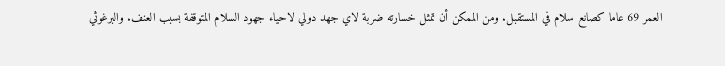العمر 69 عاما كصانع سلام في المستقبل. ومن الممكن أن تمثل خسارته ضربة لاي جهد دولي لاحياء جهود السلام المتوقفة بسبب العنف. والبرغوثي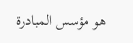هو مؤسس المبادرة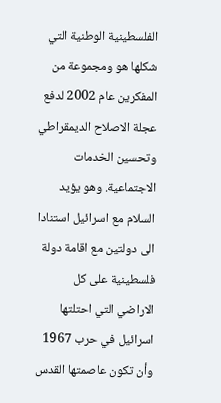الفلسطينية الوطنية التي شكلها هو ومجموعة من المفكرين عام 2002 لدفع عجلة الاصلاح الديمقراطي وتحسين الخدمات الاجتماعية. وهو يؤيد السلام مع اسرائيل استنادا الى دولتين مع اقامة دولة فلسطينية على كل الاراضي التي احتلتها اسرائيل في حرب 1967 وأن تكون عاصمتها القدس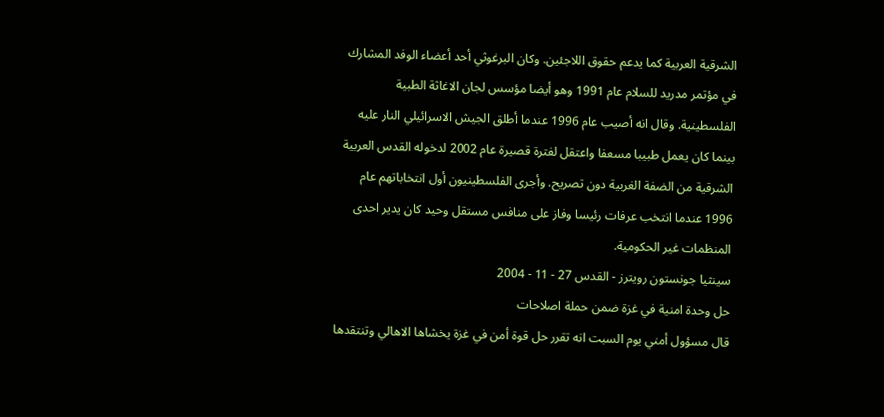الشرقية العربية كما يدعم حقوق اللاجئين. وكان البرغوثي أحد أعضاء الوفد المشارك في مؤتمر مدريد للسلام عام 1991 وهو أيضا مؤسس لجان الاغاثة الطبية الفلسطينية. وقال انه أصيب عام 1996 عندما أطلق الجيش الاسرائيلي النار عليه بينما كان يعمل طبيبا مسعفا واعتقل لفترة قصيرة عام 2002 لدخوله القدس العربية الشرقية من الضفة الغربية دون تصريح. وأجرى الفلسطينيون أول انتخاباتهم عام 1996 عندما انتخب عرفات رئيسا وفاز على منافس مستقل وحيد كان يدير احدى المنظمات غير الحكومية.
سينثيا جونستون رويترز - القدس 27 - 11 - 2004
حل وحدة امنية في غزة ضمن حملة اصلاحات
قال مسؤول أمني يوم السبت انه تقرر حل قوة أمن في غزة يخشاها الاهالي وتنتقدها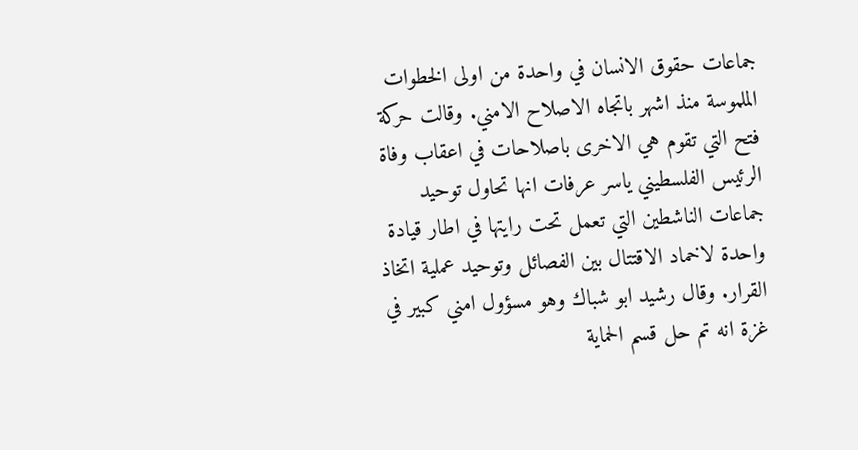جماعات حقوق الانسان في واحدة من اولى الخطوات الملموسة منذ اشهر باتجاه الاصلاح الامني. وقالت حركة فتح التي تقوم هي الاخرى باصلاحات في اعقاب وفاة الرئيس الفلسطيني ياسر عرفات انها تحاول توحيد جماعات الناشطين التي تعمل تحت رايتها في اطار قيادة واحدة لاخماد الاقتتال بين الفصائل وتوحيد عملية اتخاذ القرار. وقال رشيد ابو شباك وهو مسؤول امني كبير في غزة انه تم حل قسم الحماية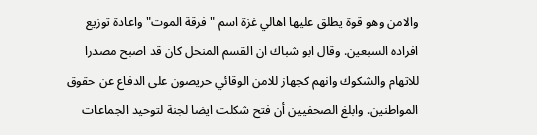والامن وهو قوة يطلق عليها اهالي غزة اسم "فرقة الموت" واعادة توزيع افراده السبعين. وقال ابو شباك ان القسم المنحل كان قد اصبح مصدرا للاتهام والشكوك وانهم كجهاز للامن الوقائي حريصون على الدفاع عن حقوق المواطنين. وابلغ الصحفيين أن فتح شكلت ايضا لجنة لتوحيد الجماعات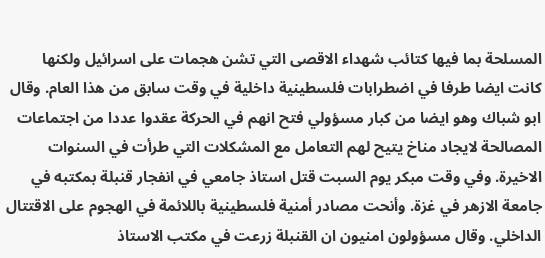المسلحة بما فيها كتائب شهداء الاقصى التي تشن هجمات على اسرائيل ولكنها كانت ايضا طرفا في اضطرابات فلسطينية داخلية في وقت سابق من هذا العام. وقال ابو شباك وهو ايضا من كبار مسؤولي فتح انهم في الحركة عقدوا عددا من اجتماعات المصالحة لايجاد مناخ يتيح لهم التعامل مع المشكلات التي طرأت في السنوات الاخيرة. وفي وقت مبكر يوم السبت قتل استاذ جامعي في انفجار قنبلة بمكتبه في جامعة الازهر في غزة. وأنحت مصادر أمنية فلسطينية باللائمة في الهجوم على الاقتتال الداخلي. وقال مسؤولون امنيون ان القنبلة زرعت في مكتب الاستاذ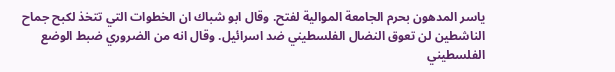ياسر المدهون بحرم الجامعة الموالية لفتح. وقال ابو شباك ان الخطوات التي تتخذ لكبح جماح الناشطين لن تعوق النضال الفلسطيني ضد اسرائيل. وقال انه من الضروري ضبط الوضع الفلسطيني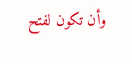وأن تكون لفتح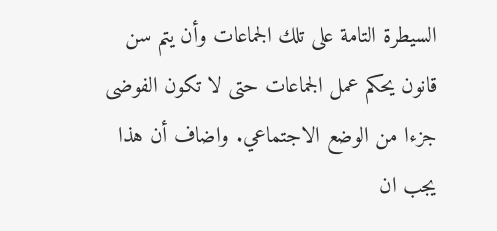السيطرة التامة على تلك الجماعات وأن يتم سن قانون يحكم عمل الجماعات حتى لا تكون الفوضى جزءا من الوضع الاجتماعي. واضاف أن هذا يجب ان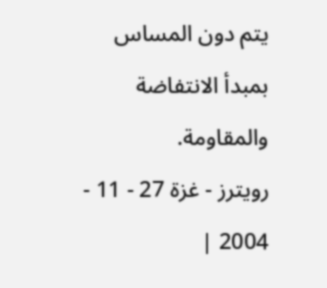يتم دون المساس بمبدأ الانتفاضة والمقاومة.
رويترز - غزة 27 - 11 - 2004 |